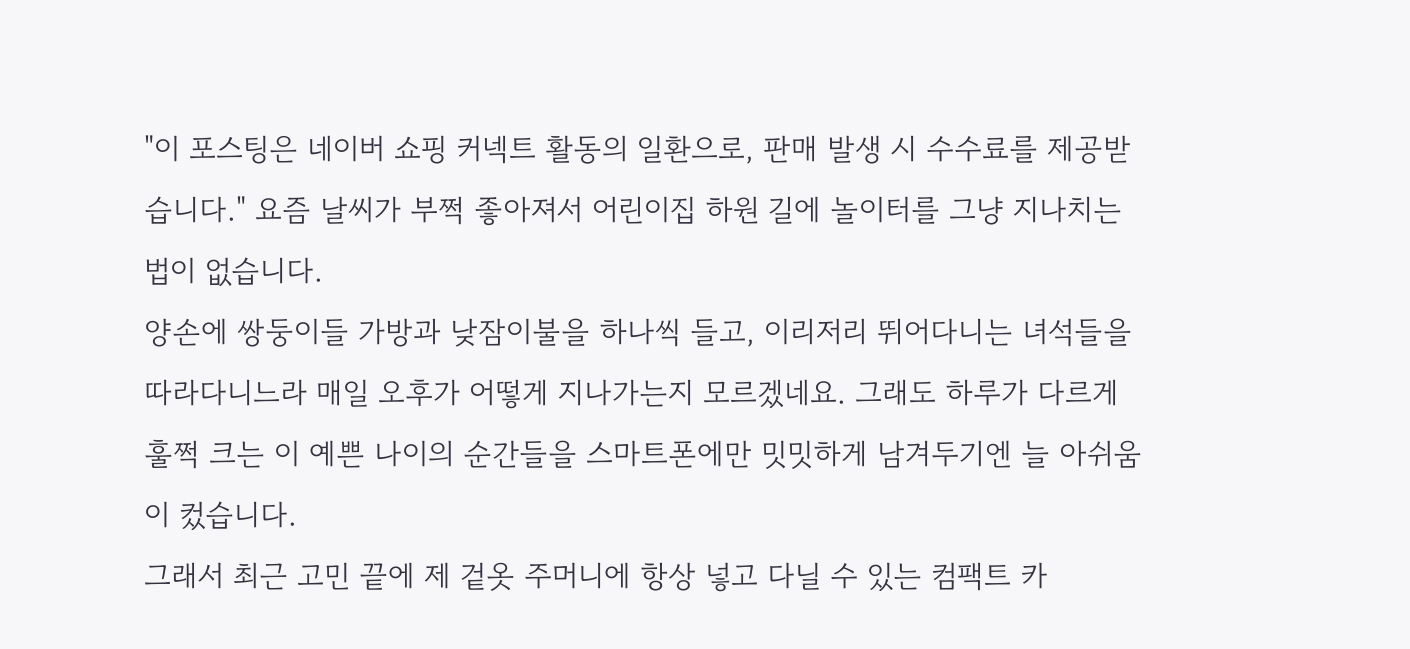"이 포스팅은 네이버 쇼핑 커넥트 활동의 일환으로, 판매 발생 시 수수료를 제공받습니다." 요즘 날씨가 부쩍 좋아져서 어린이집 하원 길에 놀이터를 그냥 지나치는 법이 없습니다.
양손에 쌍둥이들 가방과 낮잠이불을 하나씩 들고, 이리저리 뛰어다니는 녀석들을 따라다니느라 매일 오후가 어떻게 지나가는지 모르겠네요. 그래도 하루가 다르게 훌쩍 크는 이 예쁜 나이의 순간들을 스마트폰에만 밋밋하게 남겨두기엔 늘 아쉬움이 컸습니다.
그래서 최근 고민 끝에 제 겉옷 주머니에 항상 넣고 다닐 수 있는 컴팩트 카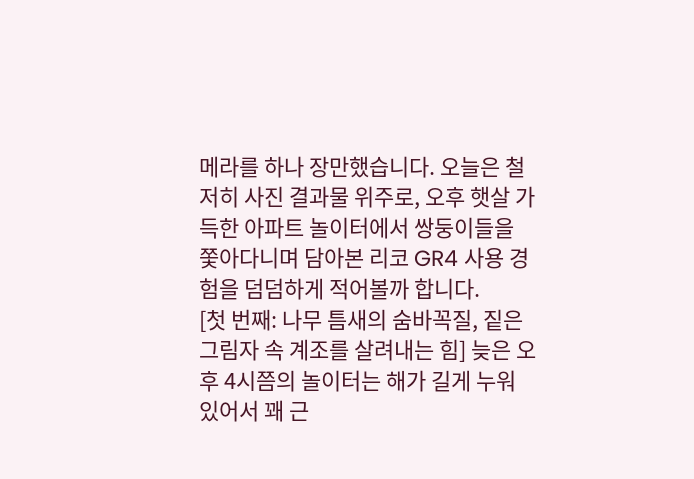메라를 하나 장만했습니다. 오늘은 철저히 사진 결과물 위주로, 오후 햇살 가득한 아파트 놀이터에서 쌍둥이들을 쫓아다니며 담아본 리코 GR4 사용 경험을 덤덤하게 적어볼까 합니다.
[첫 번째: 나무 틈새의 숨바꼭질, 짙은 그림자 속 계조를 살려내는 힘] 늦은 오후 4시쯤의 놀이터는 해가 길게 누워 있어서 꽤 근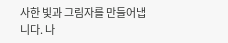사한 빛과 그림자를 만들어냅니다. 나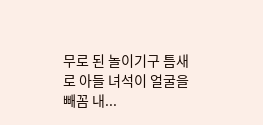무로 된 놀이기구 틈새로 아들 녀석이 얼굴을 빼꼼 내...